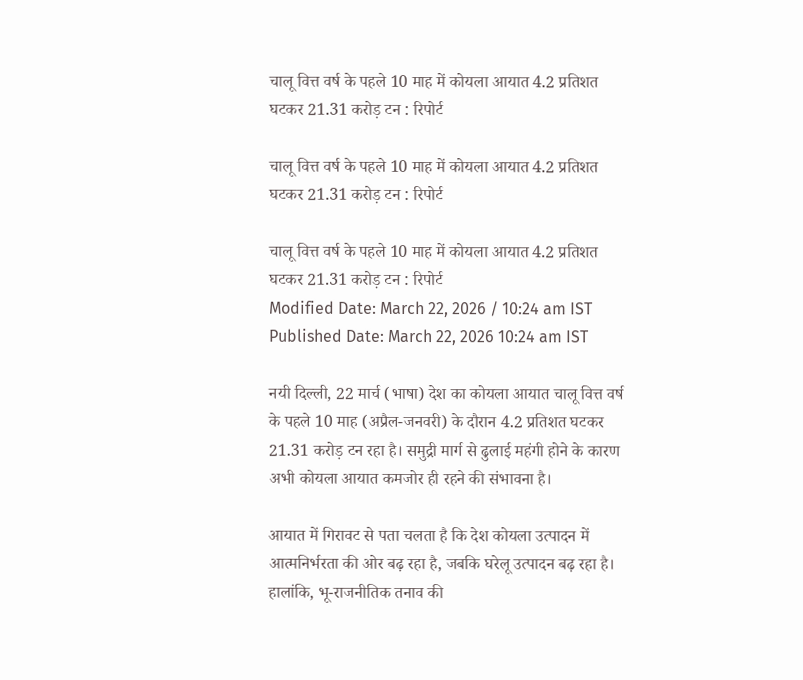चालू वित्त वर्ष के पहले 10 माह में कोयला आयात 4.2 प्रतिशत घटकर 21.31 करोड़ टन : रिपोर्ट

चालू वित्त वर्ष के पहले 10 माह में कोयला आयात 4.2 प्रतिशत घटकर 21.31 करोड़ टन : रिपोर्ट

चालू वित्त वर्ष के पहले 10 माह में कोयला आयात 4.2 प्रतिशत घटकर 21.31 करोड़ टन : रिपोर्ट
Modified Date: March 22, 2026 / 10:24 am IST
Published Date: March 22, 2026 10:24 am IST

नयी दिल्ली, 22 मार्च (भाषा) देश का कोयला आयात चालू वित्त वर्ष के पहले 10 माह (अप्रैल-जनवरी) के दौरान 4.2 प्रतिशत घटकर 21.31 करोड़ टन रहा है। समुद्री मार्ग से ढुलाई महंगी होने के कारण अभी कोयला आयात कमजोर ही रहने की संभावना है।

आयात में गिरावट से पता चलता है कि देश कोयला उत्पादन में आत्मनिर्भरता की ओर बढ़ रहा है, जबकि घरेलू उत्पादन बढ़ रहा है। हालांकि, भू-राजनीतिक तनाव की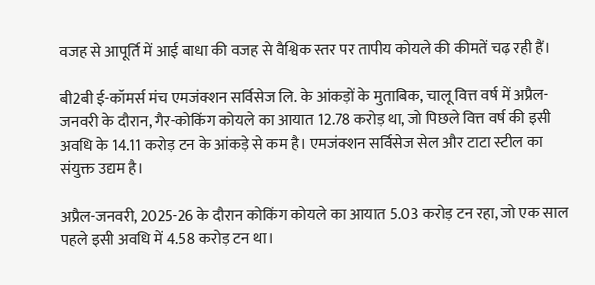वजह से आपूर्ति में आई बाधा की वजह से वैश्विक स्तर पर तापीय कोयले की कीमतें चढ़ रही हैं।

बी2बी ई-कॉमर्स मंच एमजंक्शन सर्विसेज लि. के आंकड़ों के मुताबिक, चालू वित्त वर्ष में अप्रैल-जनवरी के दौरान, गैर-कोकिंग कोयले का आयात 12.78 करोड़ था, जो पिछले वित्त वर्ष की इसी अवधि के 14.11 करोड़ टन के आंकड़े से कम है। एमजंक्शन सर्विसेज सेल और टाटा स्टील का संयुक्त उद्यम है।

अप्रैल-जनवरी, 2025-26 के दौरान कोकिंग कोयले का आयात 5.03 करोड़ टन रहा, जो एक साल पहले इसी अवधि में 4.58 करोड़ टन था।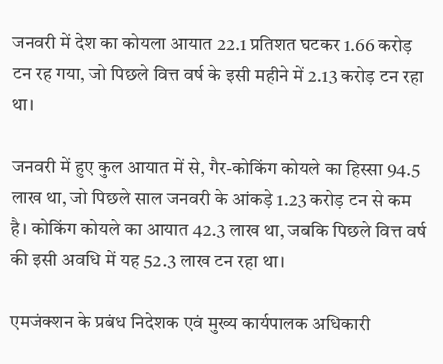जनवरी में देश का कोयला आयात 22.1 प्रतिशत घटकर 1.66 करोड़ टन रह गया, जो पिछले वित्त वर्ष के इसी महीने में 2.13 करोड़ टन रहा था।

जनवरी में हुए कुल आयात में से, गैर-कोकिंग कोयले का हिस्सा 94.5 लाख था, जो पिछले साल जनवरी के आंकड़े 1.23 करोड़ टन से कम है। कोकिंग कोयले का आयात 42.3 लाख था, जबकि पिछले वित्त वर्ष की इसी अवधि में यह 52.3 लाख टन रहा था।

एमजंक्शन के प्रबंध निदेशक एवं मुख्य कार्यपालक अधिकारी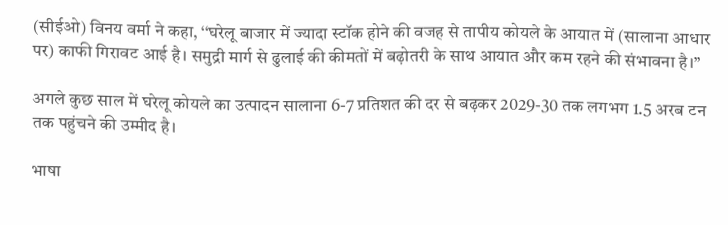(सीईओ) विनय वर्मा ने कहा, ‘‘घरेलू बाजार में ज्यादा स्टॉक होने की वजह से तापीय कोयले के आयात में (सालाना आधार पर) काफी गिरावट आई है। समुद्री मार्ग से ढुलाई की कीमतों में बढ़ोतरी के साथ आयात और कम रहने की संभावना है।’’

अगले कुछ साल में घरेलू कोयले का उत्पादन सालाना 6-7 प्रतिशत की दर से बढ़कर 2029-30 तक लगभग 1.5 अरब टन तक पहुंचने की उम्मीद है।

भाषा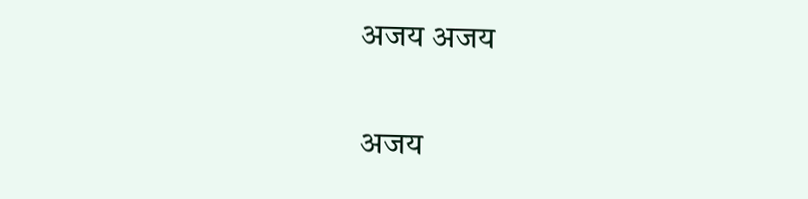अजय अजय

अजय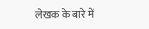लेखक के बारे में